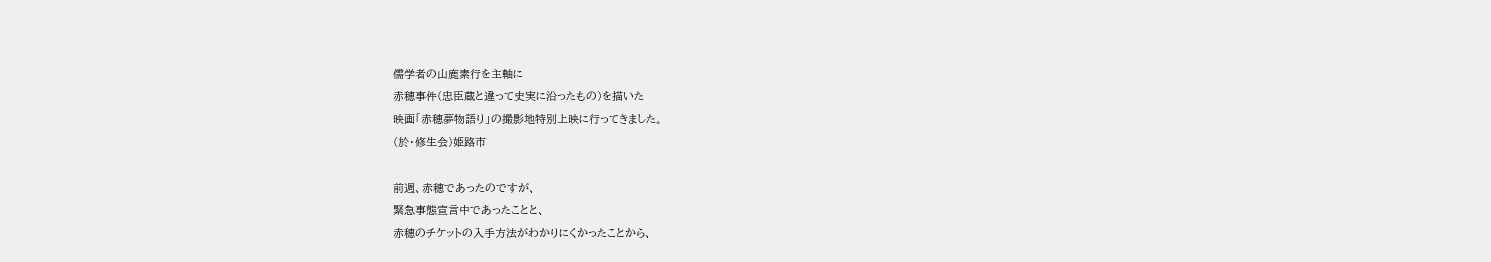儒学者の山鹿素行を主軸に
赤穂事件(忠臣蔵と違って史実に沿ったもの)を描いた
映画「赤穂夢物語り」の撮影地特別上映に行ってきました。
(於・修生会)姫路市

前週、赤穂であったのですが、
緊急事態宣言中であったことと、
赤穂のチケットの入手方法がわかりにくかったことから、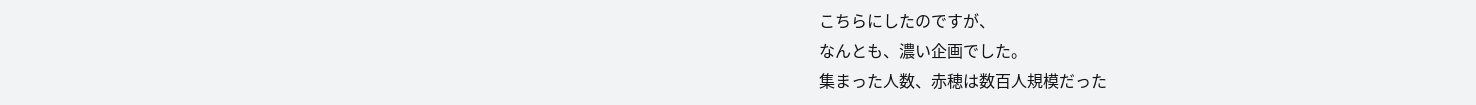こちらにしたのですが、
なんとも、濃い企画でした。
集まった人数、赤穂は数百人規模だった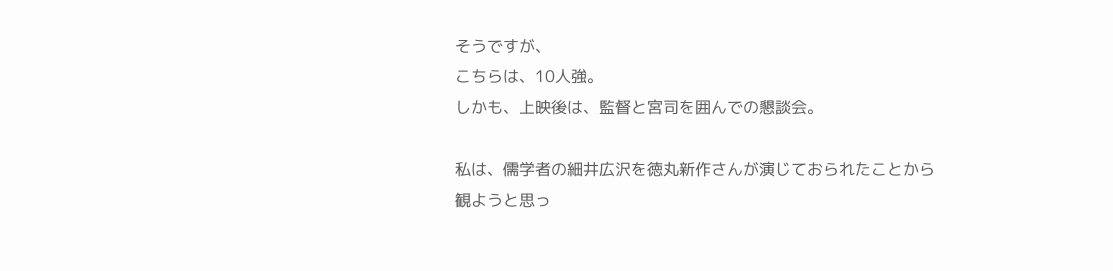そうですが、
こちらは、10人強。
しかも、上映後は、監督と宮司を囲んでの懇談会。

私は、儒学者の細井広沢を徳丸新作さんが演じておられたことから
観ようと思っ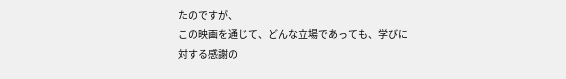たのですが、
この映画を通じて、どんな立場であっても、学びに対する感謝の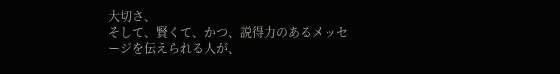大切さ、
そして、賢くて、かつ、説得力のあるメッセージを伝えられる人が、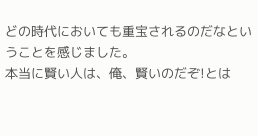どの時代においても重宝されるのだなということを感じました。
本当に賢い人は、俺、賢いのだぞ!とは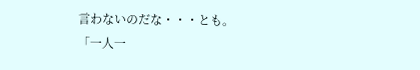言わないのだな・・・とも。
「一人一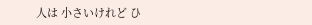人は 小さいけれど ひ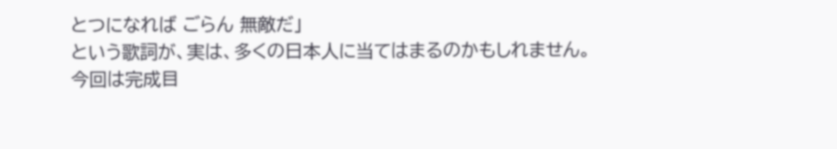とつになれば ごらん 無敵だ」
という歌詞が、実は、多くの日本人に当てはまるのかもしれません。
今回は完成目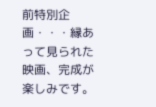前特別企画・・・縁あって見られた映画、完成が楽しみです。